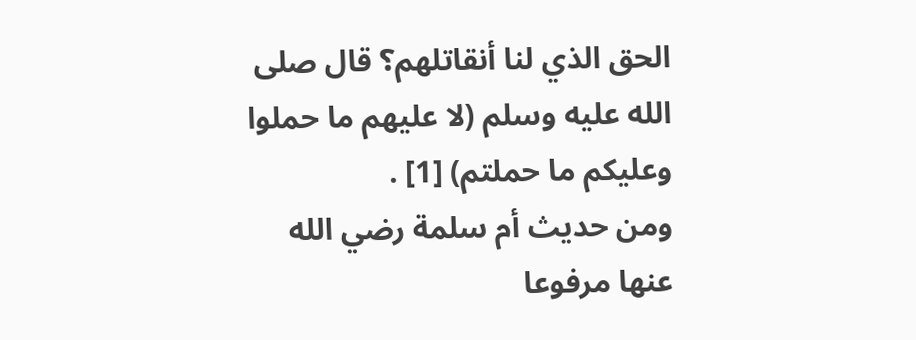الحق الذي لنا أنقاتلهم؟ قال صلى الله عليه وسلم (لا عليهم ما حملوا وعليكم ما حملتم) [1] .
ومن حديث أم سلمة رضي الله عنها مرفوعا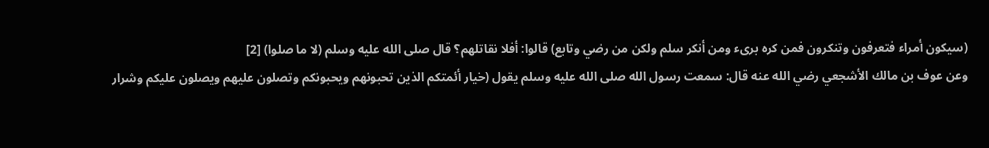(سيكون أمراء فتعرفون وتنكرون فمن كره برىء ومن أنكر سلم ولكن من رضي وتابع) قالوا: أفلا نقاتلهم؟ قال صلى الله عليه وسلم (لا ما صلوا) [2]
وعن عوف بن مالك الأشجعي رضي الله عنه قال: سمعت رسول الله صلى الله عليه وسلم يقول (خيار أئمتكم الذين تحبونهم ويحبونكم وتصلون عليهم ويصلون عليكم وشرار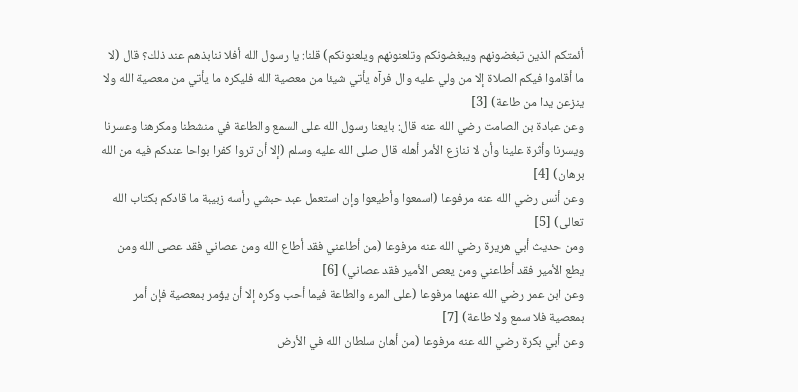أئمتكم الذين تبغضونهم ويبغضونكم وتلعنونهم ويلعنونكم) قلنا: يا رسول الله أفلا ننابذهم عند ذلك؟ قال (لا ما أقاموا فيكم الصلاة إلا من ولي عليه وال فرآه يأتي شيئا من معصية الله فليكره ما يأتي من معصية الله ولا ينزعن يدا من طاعة) [3]
وعن عبادة بن الصامت رضي الله عنه قال: بايعنا رسول الله على السمع والطاعة في منشطنا ومكرهنا وعسرنا ويسرنا وأثرة علينا وأن لا ننازع الأمر أهله قال صلى الله عليه وسلم (إلا أن تروا كفرا بواحا عندكم فيه من الله برهان) [4]
وعن أنس رضي الله عنه مرفوعا (اسمعوا وأطيعوا وإن استعمل عبد حبشي رأسه زبيبة ما قادكم بكتاب الله تعالى) [5]
ومن حديث أبي هريرة رضي الله عنه مرفوعا (من أطاعني فقد أطاع الله ومن عصاني فقد عصى الله ومن يطع الأمير فقد أطاعني ومن يعص الأمير فقد عصاني) [6]
وعن ابن عمر رضي الله عنهما مرفوعا (على المرء والطاعة فيما أحب وكره إلا أن يؤمر بمعصية فإن أمر بمعصية فلا سمع ولا طاعة) [7]
وعن أبي بكرة رضي الله عنه مرفوعا (من أهان سلطان الله في الأرض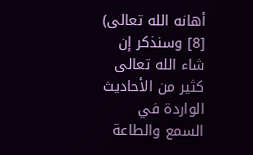أهانه الله تعالى) [8] وسنذكر إن شاء الله تعالى كثير من الأحاديث الواردة في السمع والطاعة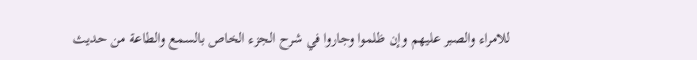للامراء والصبر عليهم وإن ظلموا وجاروا في شرح الجزء الخاص بالسمع والطاعة من حديث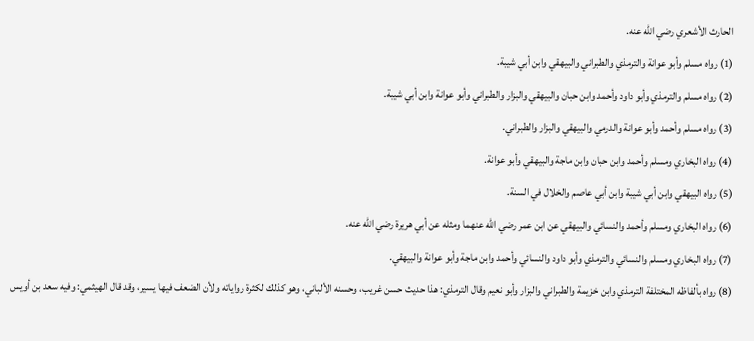الحارث الأشعري رضي الله عنه.
(1) رواه مسلم وأبو عوانة والترمذي والطبراني والبيهقي وابن أبي شيبة.
(2) رواه مسلم والترمذي وأبو داود وأحمد وابن حبان والبيهقي والبزار والطبراني وأبو عوانة وابن أبي شيبة.
(3) رواه مسلم وأحمد وأبو عوانة والدرمي والبيهقي والبزار والطبراني.
(4) رواه البخاري ومسلم وأحمد وابن حبان وابن ماجة والبيهقي وأبو عوانة.
(5) رواه البيهقي وابن أبي شيبة وابن أبي عاصم والخلال في السنة.
(6) رواه البخاري ومسلم وأحمد والنسائي والبيهقي عن ابن عمر رضي الله عنهما ومثله عن أبي هريرة رضي الله عنه.
(7) رواه البخاري ومسلم والنسائي والترمذي وأبو داود والنسائي وأحمد وابن ماجة وأبو عوانة والبيهقي.
(8) رواه بألفاظه المختلفة الترمذي وابن خزيمة والطبراني والبزار وأبو نعيم وقال الترمذي: هذا حديث حسن غريب، وحسنه الألباني، وهو كذلك لكثرة رواياته ولأن الضعف فيها يسير، وقد قال الهيثمي: وفيه سعد بن أويس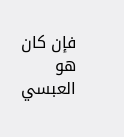فإن كان هو العبسي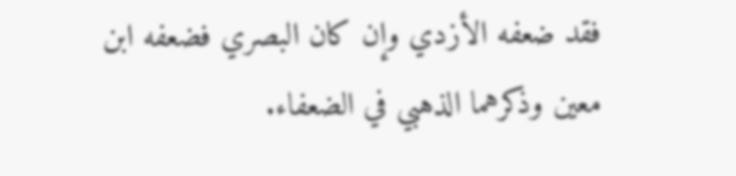فقد ضعفه الأزدي وإن كان البصري فضعفه ابن معين وذكرهما الذهبي في الضعفاء.